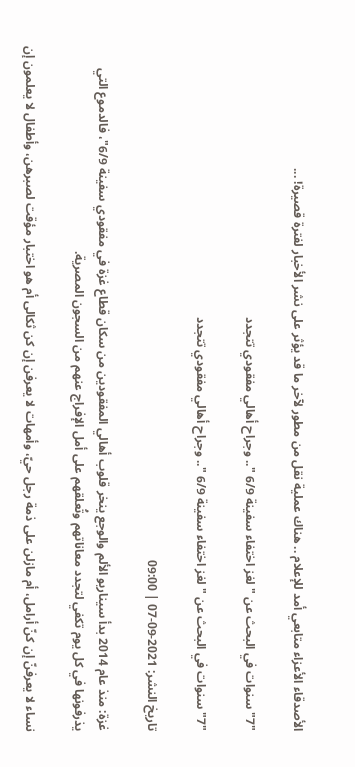الأصدقاء الأعزاء متابعي أمد للإعلام .. هناك عملية نقل من مطور لآخر ما قد يؤثر على نشر الأخبار لفترة قصيرة! ...

"7" سنوات في البحث عن "لغز اختفاء سفينة 6/9 ".. وجراح أهالي مفقودي تتجدد

"7" سنوات في البحث عن "لغز اختفاء سفينة 6/9 ".. وجراح أهالي مفقودي تتجدد

تاريخ النشر: 2021-09-07 | 09:00

غزة: منذ عام 2014 بدأ سيناريو الألم والوجع ينخر قلوب أهالي المفقودين من سكان قطاع غزة في مفقودي سفينة 6/9"، فالدموع التي يذرفونها في كل يوم تكفي لتجدد معاناتهم وتُعلقهم على أمل الإفراج عنهم من السجون المصرية.

نساء لا يعرفنّ إن كنّ أرامل، أم مازلن على ذمة رجل حيّ، وأمهات لا يعرفن إن كن ثكالى أم هو اختبار مؤقت لصبرهن، وأطفال لا يعلمون إن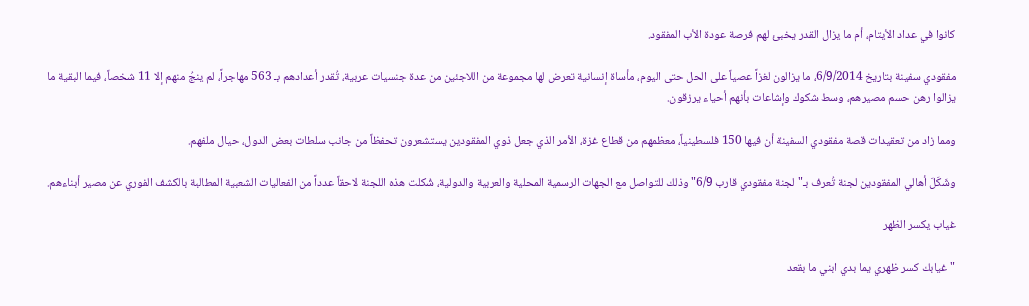كانوا في عداد الأيتام، أم ما يزال القدر يخبئ لهم فرصة عودة الأب المفقود.

مفقودي سفينة بتاريخ 6/9/2014، ما يزالون لغزاً عصياً على الحل حتى اليوم، مأساة إنسانية تعرض لها مجموعة من اللاجئين من عدة جنسيات عربية، تُقدر أعدادهم بـ 563 مهاجراً، لم ينجُ منهم إلا 11 شخصاً، فيما البقية ما يزالوا رهن حسم مصيرهم، وسط شكوك وإشاعات بأنهم أحياء يرزقون.

ومما زاد من تعقيدات قصة مفقودي السفينة أن فيها 150 فلسطينياً، معظمهم من قطاع غزة، الأمر الذي جعل ذوي المفقودين يستشعرون تحفظاً من جانب سلطات بعض الدول، حيال ملفهم.

وشَكَلَ أهالي المفقودين لجنة تُعرف بـ"لجنة مفقودي قارب 6/9" وذلك للتواصل مع الجهات الرسمية المحلية والعربية والدولية، شُكلت هذه اللجنة لاحقاً عدداً من الفعاليات الشعبية المطالبة بالكشف الفوري عن مصير أبناءهم.

غياب يكسر الظهر

"غيابك كسر ظهري يما بدي ابني ما بقعد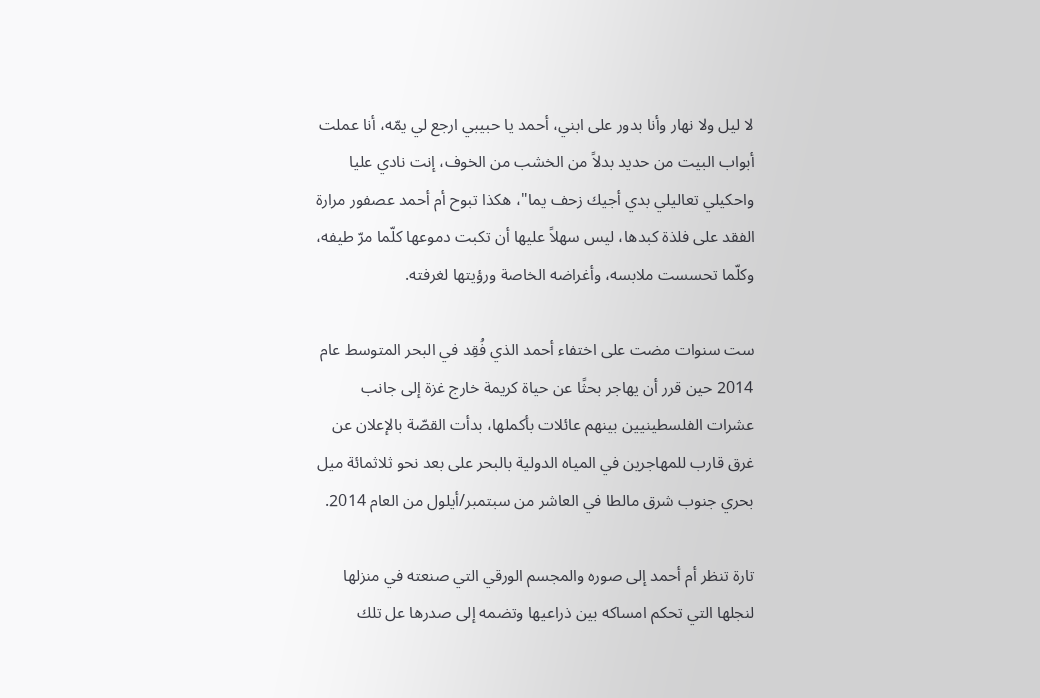لا ليل ولا نهار وأنا بدور على ابني، أحمد يا حبيبي ارجع لي يمّه، أنا عملت أبواب البيت من حديد بدلاً من الخشب من الخوف، إنت نادي عليا واحكيلي تعاليلي بدي أجيك زحف يما"، هكذا تبوح أم أحمد عصفور مرارة الفقد على فلذة كبدها، ليس سهلاً عليها أن تكبت دموعها كلّما مرّ طيفه، وكلّما تحسست ملابسه، وأغراضه الخاصة ورؤيتها لغرفته.

ست سنوات مضت على اختفاء أحمد الذي فُقِد في البحر المتوسط عام 2014 حين قرر أن يهاجر بحثًا عن حياة كريمة خارج غزة إلى جانب عشرات الفلسطينيين بينهم عائلات بأكملها، بدأت القصّة بالإعلان عن غرق قارب للمهاجرين في المياه الدولية بالبحر على بعد نحو ثلاثمائة ميل بحري جنوب شرق مالطا في العاشر من سبتمبر/أيلول من العام 2014.

تارة تنظر أم أحمد إلى صوره والمجسم الورقي التي صنعته في منزلها  لنجلها التي تحكم امساكه بين ذراعيها وتضمه إلى صدرها عل تلك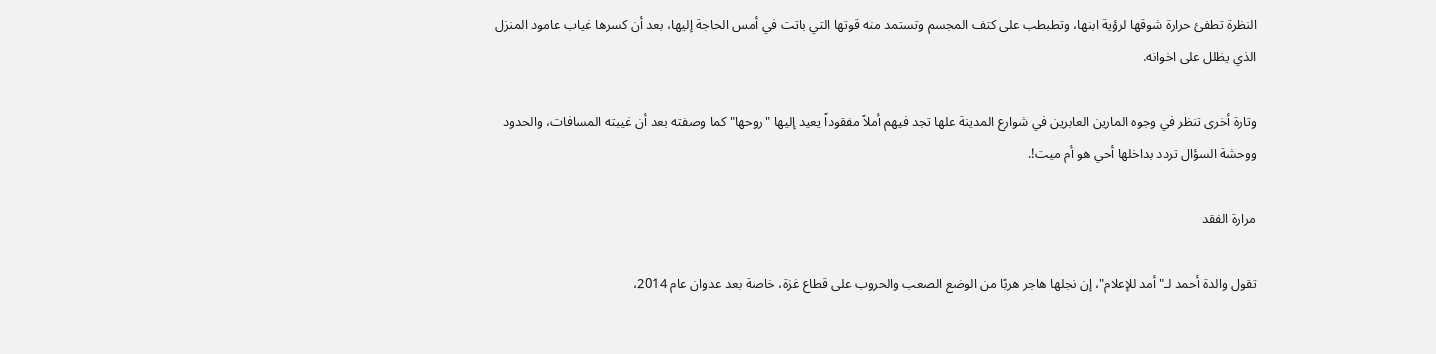النظرة تطفئ حرارة شوقها لرؤية ابنها، وتطبطب على كتف المجسم وتستمد منه قوتها التي باتت في أمس الحاجة إليها، بعد أن كسرها غياب عامود المنزل الذي يظلل على اخوانه.

وتارة أخرى تنظر في وجوه المارين العابرين في شوارع المدينة علها تجد فيهم أملاً مفقوداً يعيد إليها "روحها" كما وصفته بعد أن غيبته المسافات، والحدود ووحشة السؤال تردد بداخلها أحي هو أم ميت!.

مرارة الفقد

تقول والدة أحمد لـ"أمد للإعلام"، إن نجلها هاجر هربًا من الوضع الصعب والحروب على قطاع غزة، خاصة بعد عدوان عام 2014،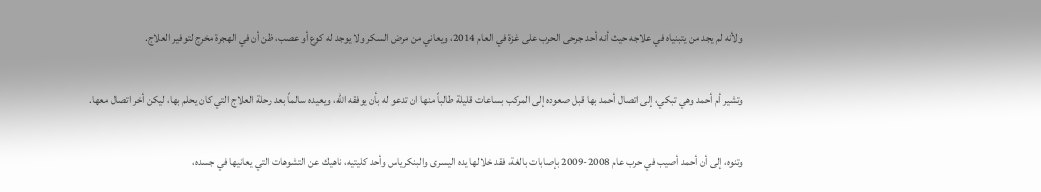ولأنه لم يجد من يتبنياه في علاجه حيث أنه أحد جرحى الحرب على غزة في العام 2014، ويعاني من مرض السكر ولا يوجد له كوع أو عصب، ظن أن في الهجرة مخرج لتوفير العلاج.

وتشير أم أحمد وهي تبكي، إلى اتصال أحمد بها قبل صعوده إلى المركب بساعات قليلة طالباً منها ان تدعو له بأن يوفقه الله، ويعيده سالماً بعد رحلة العلاج التي كان يحلم بها، ليكن أخر اتصال معها.

وتنوه، إلى أن أحمد أصيب في حرب عام 2008-2009 بإصابات بالغة، فقد خلالها يده اليسرى والبنكرياس وأحد كليتيه، ناهيك عن التشوهات التي يعانيها في جسده،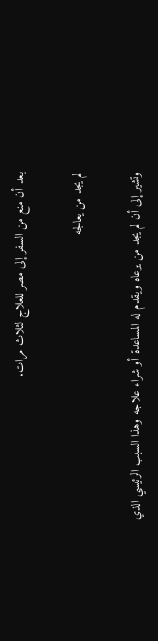بعد أن منع من السفر إلى مصر للعلاج لثلاث مرات.

لم يجد من يعالجه

وتشير إلى أن لم يجد من يرعاه ويقدم له المساعدة أو شراء علاجه وهذا السبب الرئيسي الذي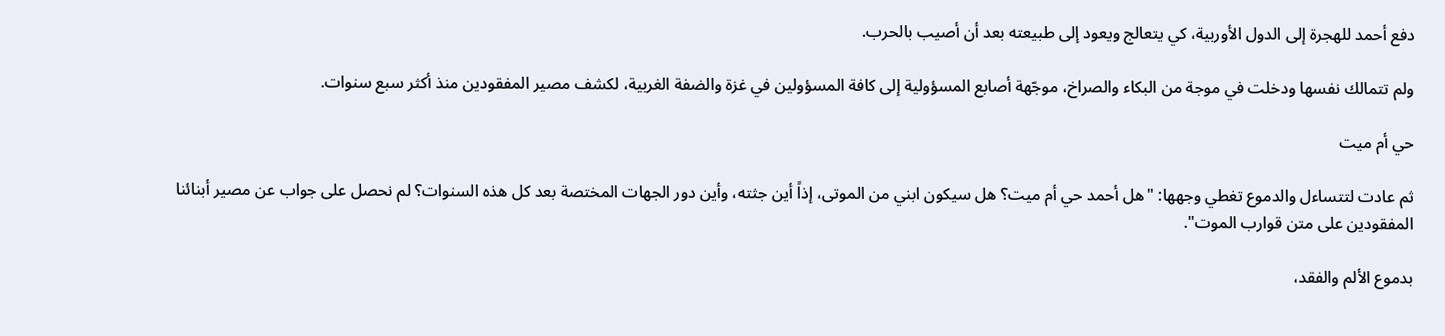دفع أحمد للهجرة إلى الدول الأوربية، كي يتعالج ويعود إلى طبيعته بعد أن أصيب بالحرب.

ولم تتمالك نفسها ودخلت في موجة من البكاء والصراخ، موجّهة أصابع المسؤولية إلى كافة المسؤولين في غزة والضفة الغربية، لكشف مصير المفقودين منذ أكثر سبع سنوات.

حي أم ميت

ثم عادت لتتساءل والدموع تغطي وجهها: "هل أحمد حي أم ميت؟ هل سيكون ابني من الموتى، إذاً أين جثته، وأين دور الجهات المختصة بعد كل هذه السنوات؟ لم نحصل على جواب عن مصير أبنائنا المفقودين على متن قوارب الموت".

بدموع الألم والفقد،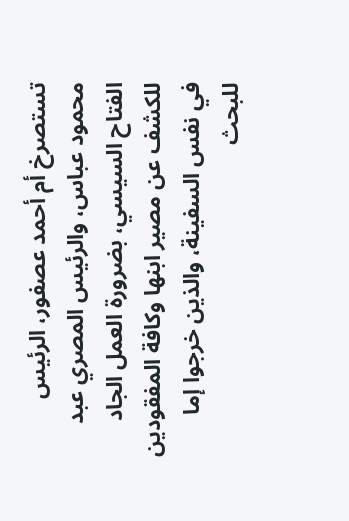تستصرخ أم أحمد عصفور، الرئيس محمود عباس، والرئيس المصري عبد الفتاح السيسي، بضرورة العمل الجاد للكشف عن مصير ابنها وكافة المفقودين في نفس السفينة، والذين خرجوا إما للبحث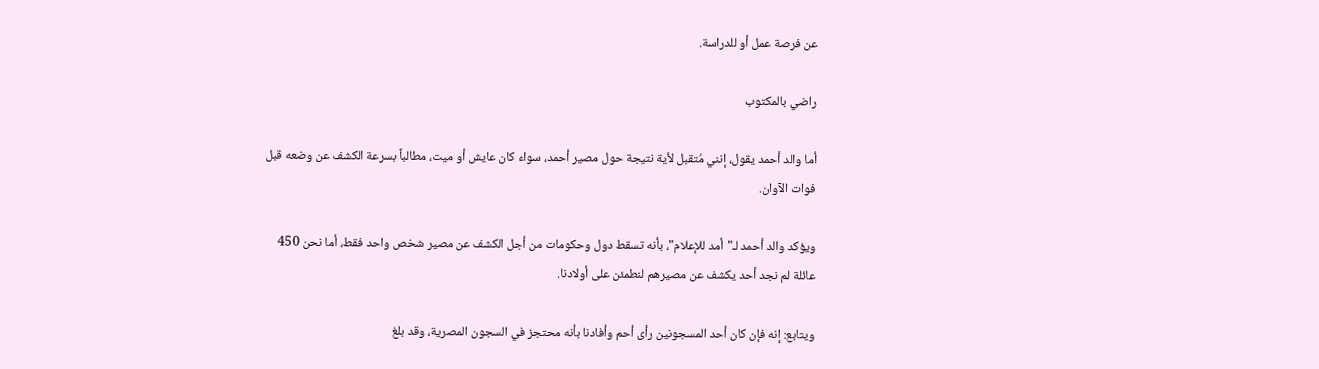عن فرصة عمل أو للدراسة.

راضي بالمكتوب

أما والد أحمد يقول، إنني مُتقبل لأية نتيجة حول مصير أحمد، سواء كان عايش أو ميت، مطالباً بسرعة الكشف عن وضعه قبل فوات الآوان.

ويؤكد والد أحمد لـ"أمد للإعلام"، بأنه تسقط دول وحكومات من أجل الكشف عن مصير شخص واحد فقط، أما نحن 450 عائلة لم نجد أحد يكشف عن مصيرهم لنطمئن على أولادنا.

ويتابع: إنه فإن كان أحد المسجونين رأى أحم وأفادنا بأنه محتجز في السجون المصرية، وقد بلغ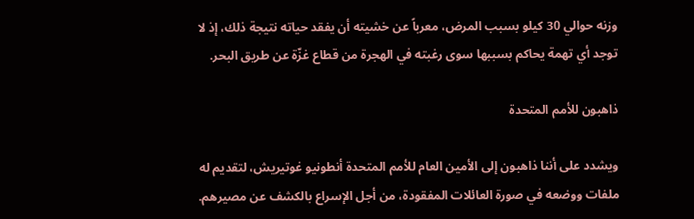وزنه حوالي 30 كيلو بسبب المرض، معرباً عن خشيته أن يفقد حياته نتيجة ذلك، إذ لا توجد أي تهمة يحاكم بسببها سوى رغبته في الهجرة من قطاع غزّة عن طريق البحر.

ذاهبون للأمم المتحدة

ويشدد على أننا ذاهبون إلى الأمين العام للأمم المتحدة أنطونيو غوتيريش، لتقديم له ملفات ووضعه في صورة العائلات المفقودة، من أجل الإسراع بالكشف عن مصيرهم.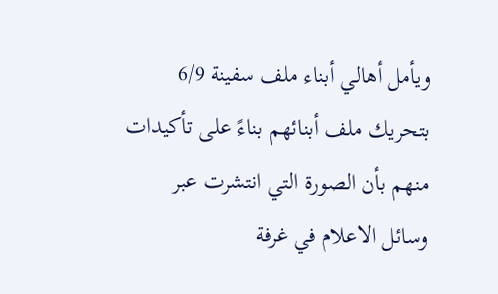ويأمل أهالي أبناء ملف سفينة 6/9 بتحريك ملف أبنائهم بناءً على تأكيدات منهم بأن الصورة التي انتشرت عبر وسائل الاعلام في غرفة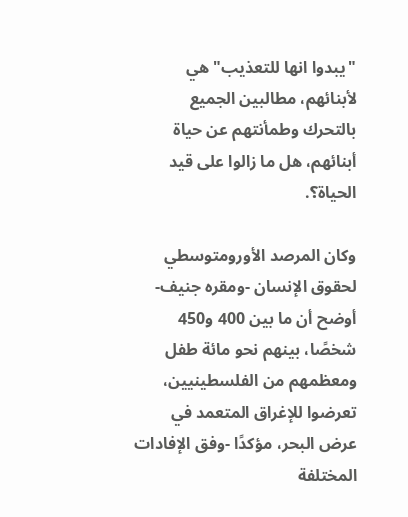"يبدوا انها للتعذيب" هي لأبنائهم، مطالبين الجميع بالتحرك وطمأنتهم عن حياة أبنائهم، هل ما زالوا على قيد الحياة؟.

وكان المرصد الأورومتوسطي لحقوق الإنسان -ومقره جنيف- أوضح أن ما بين 400 و450 شخصًا، بينهم نحو مائة طفل ومعظمهم من الفلسطينيين، تعرضوا للإغراق المتعمد في عرض البحر، مؤكدًا -وفق الإفادات المختلفة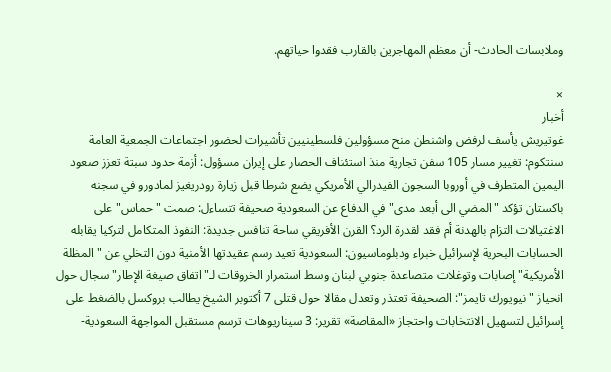وملابسات الحادث- أن معظم المهاجرين بالقارب فقدوا حياتهم.

×
أخبار
غوتيريش يأسف لرفض واشنطن منح مسؤولين فلسطينيين تأشيرات لحضور اجتماعات الجمعية العامة سنتكوم: تغيير مسار 105 سفن تجارية منذ استئناف الحصار على إيران مسؤول: أزمة حدود سبتة تعزز صعود اليمين المتطرف في أوروبا السجون الفيدرالي الأمريكي يضع شرطا قبل زيارة رودريغيز لمادورو في سجنه باكستان تؤكد "المضي الى أبعد مدى" في الدفاع عن السعودية صحيفة تتساءل: صمت "حماس" على الاغتيالات التزام بالهدنة أم فقد لقدرة الرد؟ القرن الأفريقي ساحة تنافس جديدة: النفوذ المتكامل لتركيا يقابله الحسابات البحرية لإسرائيل خبراء ودبلوماسيون: السعودية تعيد رسم عقيدتها الأمنية دون التخلي عن "المظلة الأمريكية" إصابات وتوغلات متصاعدة جنوبي لبنان وسط استمرار الخروقات لـ"اتفاق صيغة الإطار" سجال حول انحياز "نيويورك تايمز": الصحيفة تعتذر وتعدل مقالا حول قتلى 7 أكتوبر الشيخ يطالب بروكسل بالضغط على إسرائيل لتسهيل الانتخابات واحتجاز «المقاصة» تقرير: 3 سيناريوهات ترسم مستقبل المواجهة السعودية-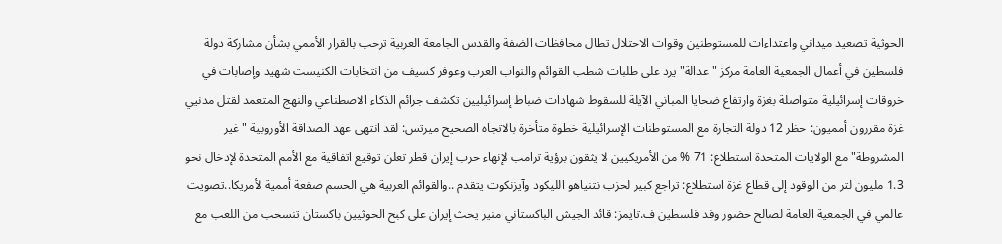الحوثية تصعيد ميداني واعتداءات للمستوطنين وقوات الاحتلال تطال محافظات الضفة والقدس الجامعة العربية ترحب بالقرار الأممي بشأن مشاركة دولة فلسطين في أعمال الجمعية العامة مركز "عدالة" يرد على طلبات شطب القوائم والنواب العرب وعوفر كسيف من انتخابات الكنيست شهيد وإصابات في خروقات إسرائيلية متواصلة بغزة وارتفاع ضحايا المباني الآيلة للسقوط شهادات ضباط إسرائيليين تكشف جرائم الذكاء الاصطناعي والنهج المتعمد لقتل مدنيي غزة مقررون أمميون: حظر 12 دولة التجارة مع المستوطنات الإسرائيلية خطوة متأخرة بالاتجاه الصحيح ميرتس: لقد انتهى عهد الصداقة الأوروبية "غير المشروطة" مع الولايات المتحدة استطلاع: 71 % من الأمريكيين لا يثقون برؤية ترامب لإنهاء حرب إيران قطر تعلن توقيع اتفاقية مع الأمم المتحدة لإدخال نحو 1.3 مليون لتر من الوقود إلى قطاع غزة استطلاع: تراجع كبير لحزب نتنياهو الليكود وآيزنكوت يتقدم ..والقوائم العربية هي الحسم صفعة أممية لأمريكا..تصويت عالمي في الجمعية العامة لصالح حضور وفد فلسطين ف.تايمز: قائد الجيش الباكستاني منير يحث إيران على كبح الحوثيين باكستان تنسحب من اللعب مع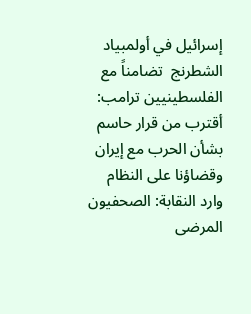إسرائيل في أولمبياد الشطرنج  تضامناً مع الفلسطينيين ترامب: أقترب من قرار حاسم بشأن الحرب مع إيران وقضاؤنا على النظام وارد النقابة: الصحفيون المرضى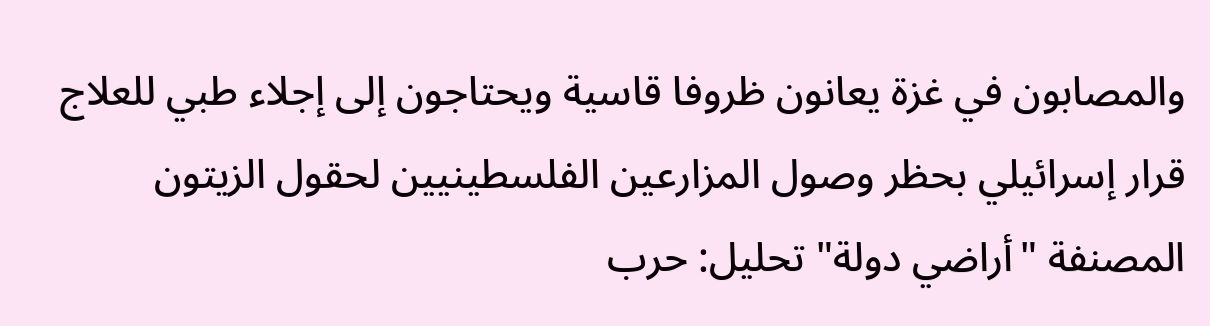والمصابون في غزة يعانون ظروفا قاسية ويحتاجون إلى إجلاء طبي للعلاج قرار إسرائيلي بحظر وصول المزارعين الفلسطينيين لحقول الزيتون المصنفة "أراضي دولة" تحليل: حرب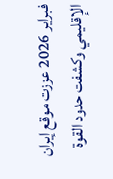فبراير 2026 عززت موقع إيران الإقليمي وكشفت حدود القوة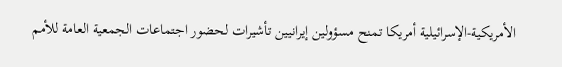الأمريكية-الإسرائيلية أمريكا تمنح مسؤولين إيرانيين تأشيرات لحضور اجتماعات الجمعية العامة للأمم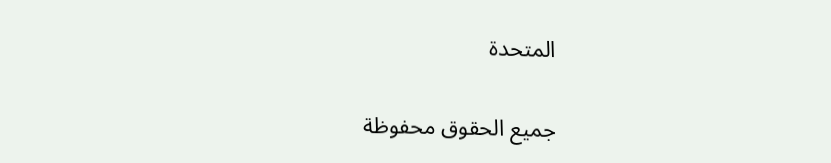المتحدة

جميع الحقوق محفوظة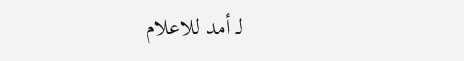لـ أمد للاعلام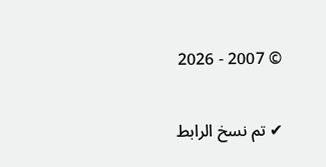© 2007 - 2026

✔ تم نسخ الرابط